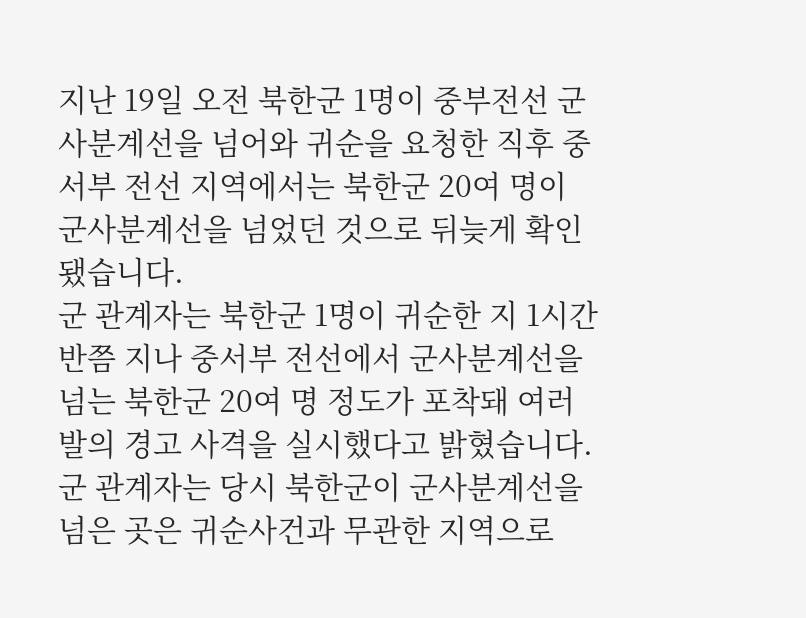지난 19일 오전 북한군 1명이 중부전선 군사분계선을 넘어와 귀순을 요청한 직후 중서부 전선 지역에서는 북한군 20여 명이 군사분계선을 넘었던 것으로 뒤늦게 확인됐습니다.
군 관계자는 북한군 1명이 귀순한 지 1시간 반쯤 지나 중서부 전선에서 군사분계선을 넘는 북한군 20여 명 정도가 포착돼 여러 발의 경고 사격을 실시했다고 밝혔습니다.
군 관계자는 당시 북한군이 군사분계선을 넘은 곳은 귀순사건과 무관한 지역으로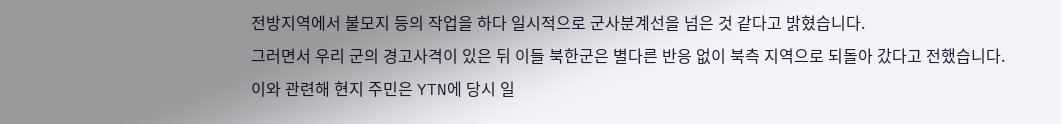전방지역에서 불모지 등의 작업을 하다 일시적으로 군사분계선을 넘은 것 같다고 밝혔습니다.
그러면서 우리 군의 경고사격이 있은 뒤 이들 북한군은 별다른 반응 없이 북측 지역으로 되돌아 갔다고 전했습니다.
이와 관련해 현지 주민은 YTN에 당시 일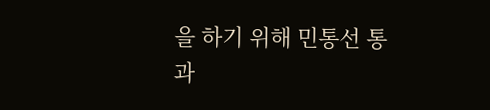을 하기 위해 민통선 통과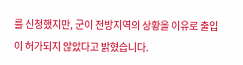를 신청했지만, 군이 전방지역의 상황을 이유로 출입이 허가되지 않았다고 밝혔습니다.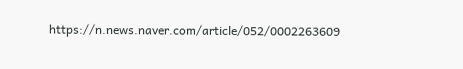https://n.news.naver.com/article/052/0002263609